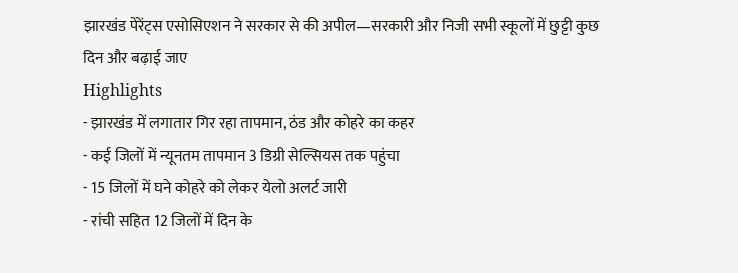झारखंड पेरेंट्स एसोसिएशन ने सरकार से की अपील—सरकारी और निजी सभी स्कूलों में छुट्टी कुछ दिन और बढ़ाई जाए
Highlights
- झारखंड में लगातार गिर रहा तापमान, ठंड और कोहरे का कहर
- कई जिलों में न्यूनतम तापमान 3 डिग्री सेल्सियस तक पहुंचा
- 15 जिलों में घने कोहरे को लेकर येलो अलर्ट जारी
- रांची सहित 12 जिलों में दिन के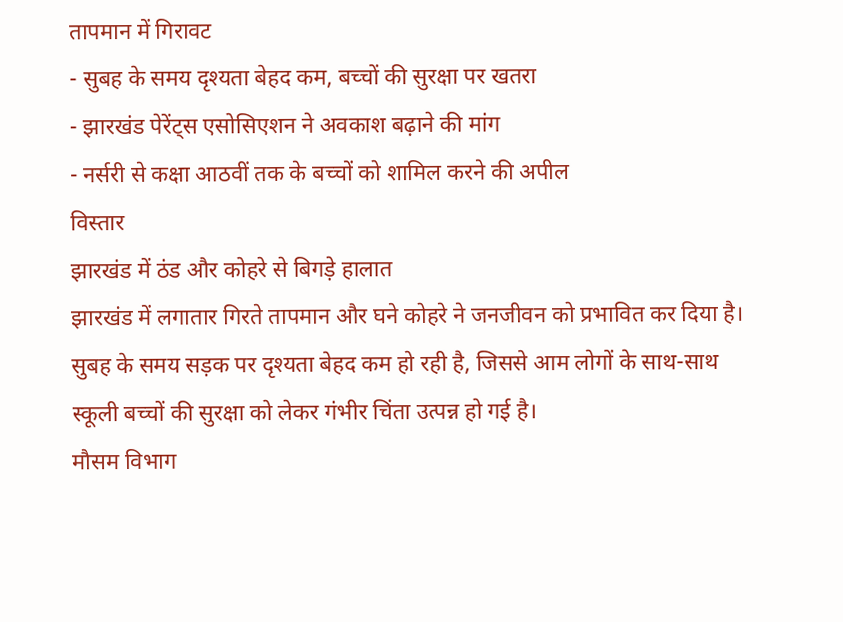तापमान में गिरावट
- सुबह के समय दृश्यता बेहद कम, बच्चों की सुरक्षा पर खतरा
- झारखंड पेरेंट्स एसोसिएशन ने अवकाश बढ़ाने की मांग
- नर्सरी से कक्षा आठवीं तक के बच्चों को शामिल करने की अपील
विस्तार
झारखंड में ठंड और कोहरे से बिगड़े हालात
झारखंड में लगातार गिरते तापमान और घने कोहरे ने जनजीवन को प्रभावित कर दिया है। सुबह के समय सड़क पर दृश्यता बेहद कम हो रही है, जिससे आम लोगों के साथ-साथ स्कूली बच्चों की सुरक्षा को लेकर गंभीर चिंता उत्पन्न हो गई है।
मौसम विभाग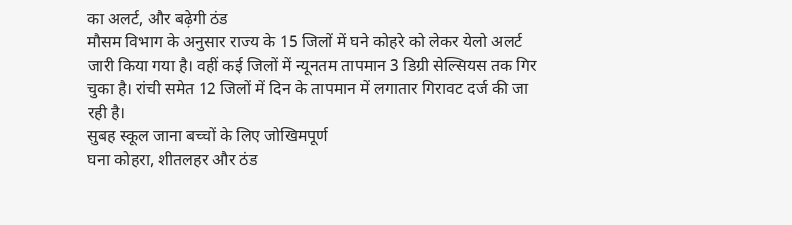का अलर्ट, और बढ़ेगी ठंड
मौसम विभाग के अनुसार राज्य के 15 जिलों में घने कोहरे को लेकर येलो अलर्ट जारी किया गया है। वहीं कई जिलों में न्यूनतम तापमान 3 डिग्री सेल्सियस तक गिर चुका है। रांची समेत 12 जिलों में दिन के तापमान में लगातार गिरावट दर्ज की जा रही है।
सुबह स्कूल जाना बच्चों के लिए जोखिमपूर्ण
घना कोहरा, शीतलहर और ठंड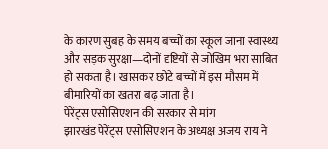के कारण सुबह के समय बच्चों का स्कूल जाना स्वास्थ्य और सड़क सुरक्षा—दोनों दृष्टियों से जोखिम भरा साबित हो सकता है। खासकर छोटे बच्चों में इस मौसम में बीमारियों का खतरा बढ़ जाता है।
पेरेंट्स एसोसिएशन की सरकार से मांग
झारखंड पेरेंट्स एसोसिएशन के अध्यक्ष अजय राय ने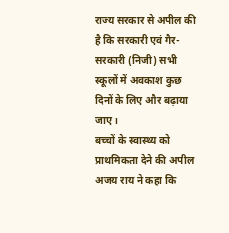राज्य सरकार से अपील की है कि सरकारी एवं गैर-सरकारी (निजी) सभी स्कूलों में अवकाश कुछ दिनों के लिए और बढ़ाया जाए।
बच्चों के स्वास्थ्य को प्राथमिकता देने की अपील
अजय राय ने कहा कि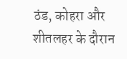ठंड, कोहरा और शीतलहर के दौरान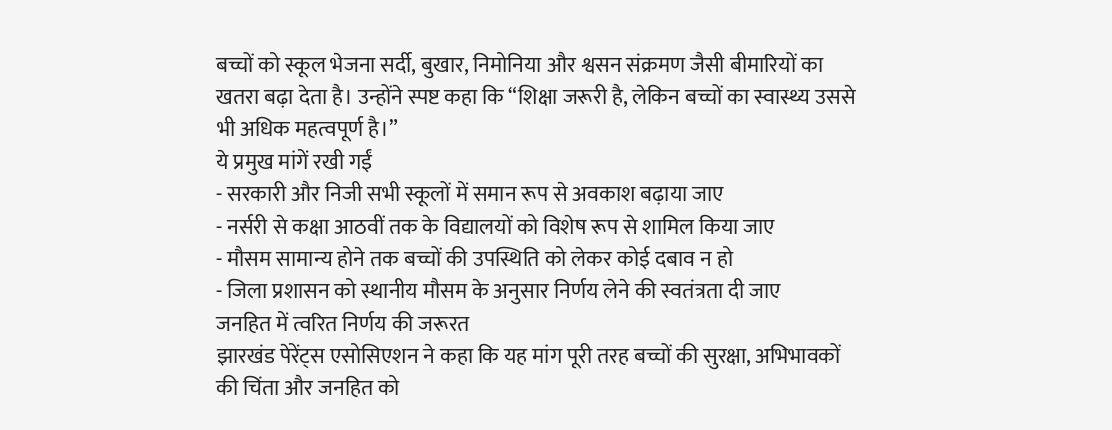बच्चों को स्कूल भेजना सर्दी, बुखार, निमोनिया और श्वसन संक्रमण जैसी बीमारियों का खतरा बढ़ा देता है। उन्होंने स्पष्ट कहा कि “शिक्षा जरूरी है, लेकिन बच्चों का स्वास्थ्य उससे भी अधिक महत्वपूर्ण है।”
ये प्रमुख मांगें रखी गईं
- सरकारी और निजी सभी स्कूलों में समान रूप से अवकाश बढ़ाया जाए
- नर्सरी से कक्षा आठवीं तक के विद्यालयों को विशेष रूप से शामिल किया जाए
- मौसम सामान्य होने तक बच्चों की उपस्थिति को लेकर कोई दबाव न हो
- जिला प्रशासन को स्थानीय मौसम के अनुसार निर्णय लेने की स्वतंत्रता दी जाए
जनहित में त्वरित निर्णय की जरूरत
झारखंड पेरेंट्स एसोसिएशन ने कहा कि यह मांग पूरी तरह बच्चों की सुरक्षा, अभिभावकों की चिंता और जनहित को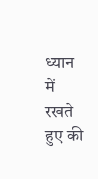ध्यान में रखते हुए की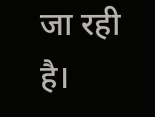जा रही है।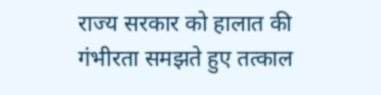राज्य सरकार को हालात की गंभीरता समझते हुए तत्काल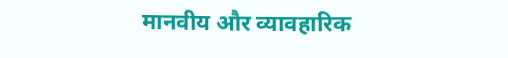मानवीय और व्यावहारिक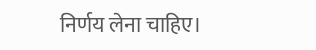निर्णय लेना चाहिए।